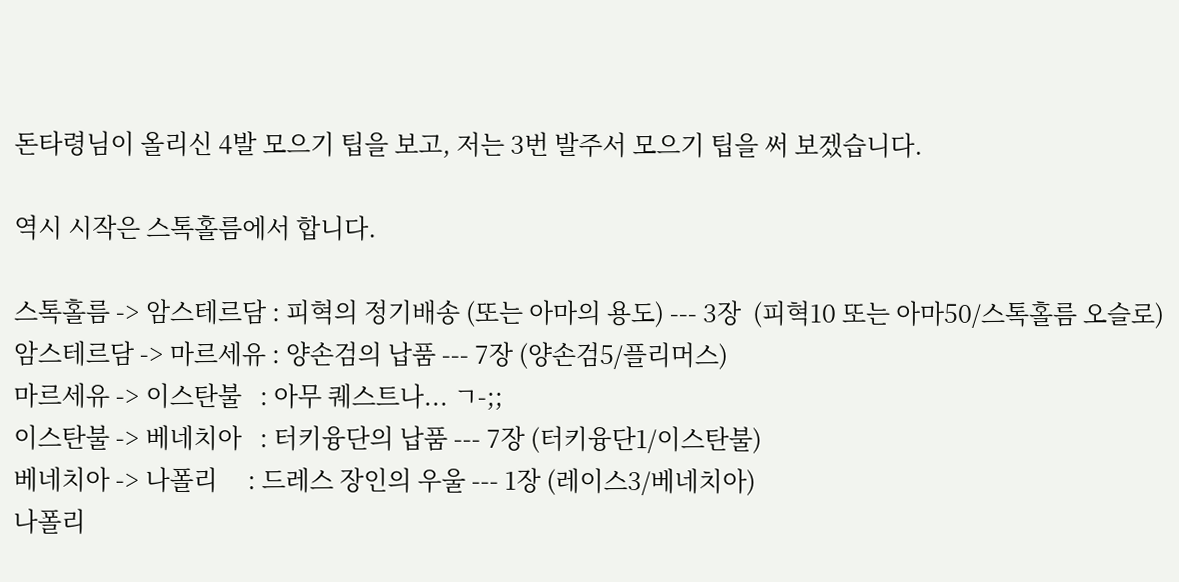돈타령님이 올리신 4발 모으기 팁을 보고, 저는 3번 발주서 모으기 팁을 써 보겠습니다.

역시 시작은 스톡홀름에서 합니다.

스톡홀름 -> 암스테르담 : 피혁의 정기배송 (또는 아마의 용도) --- 3장  (피혁10 또는 아마50/스톡홀름 오슬로)
암스테르담 -> 마르세유 : 양손검의 납품 --- 7장 (양손검5/플리머스)
마르세유 -> 이스탄불   : 아무 퀘스트나... ㄱ-;;
이스탄불 -> 베네치아   : 터키융단의 납품 --- 7장 (터키융단1/이스탄불)
베네치아 -> 나폴리     : 드레스 장인의 우울 --- 1장 (레이스3/베네치아)
나폴리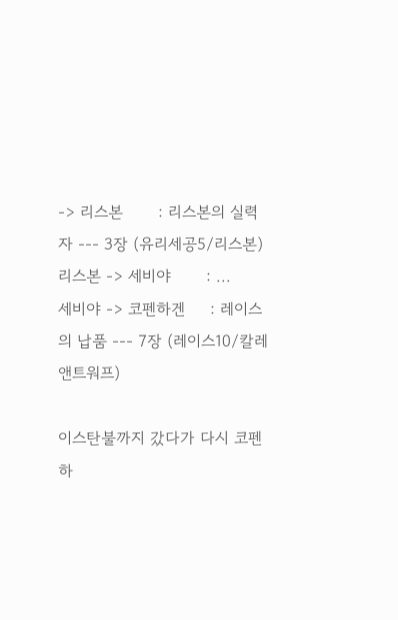-> 리스본       : 리스본의 실력자 --- 3장 (유리세공5/리스본)
리스본 -> 세비야       : ...
세비야 -> 코펜하겐     : 레이스의 납품 --- 7장 (레이스10/칼레 앤트워프)

이스탄불까지 갔다가 다시 코펜하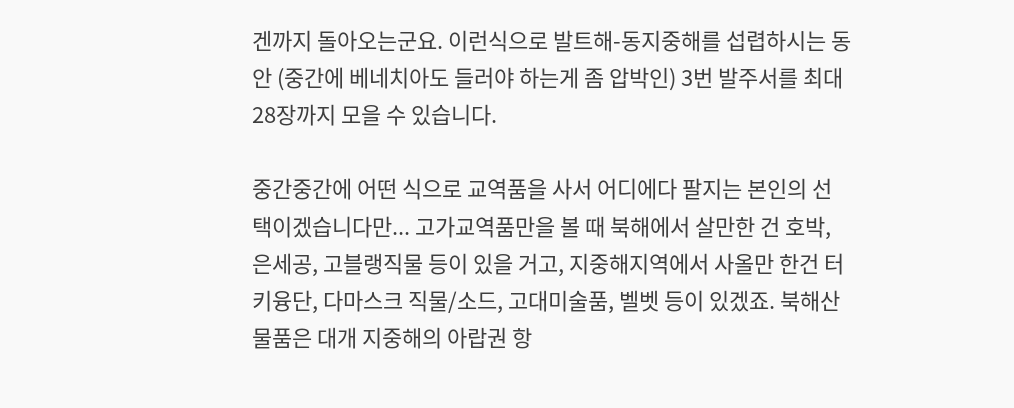겐까지 돌아오는군요. 이런식으로 발트해-동지중해를 섭렵하시는 동안 (중간에 베네치아도 들러야 하는게 좀 압박인) 3번 발주서를 최대 28장까지 모을 수 있습니다.

중간중간에 어떤 식으로 교역품을 사서 어디에다 팔지는 본인의 선택이겠습니다만... 고가교역품만을 볼 때 북해에서 살만한 건 호박, 은세공, 고블랭직물 등이 있을 거고, 지중해지역에서 사올만 한건 터키융단, 다마스크 직물/소드, 고대미술품, 벨벳 등이 있겠죠. 북해산 물품은 대개 지중해의 아랍권 항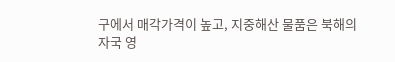구에서 매각가격이 높고, 지중해산 물품은 북해의 자국 영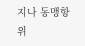지나 동맹항 위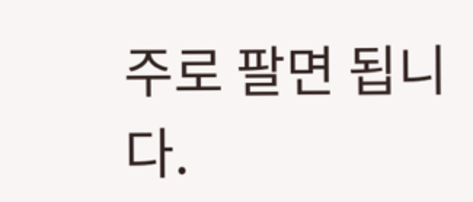주로 팔면 됩니다.